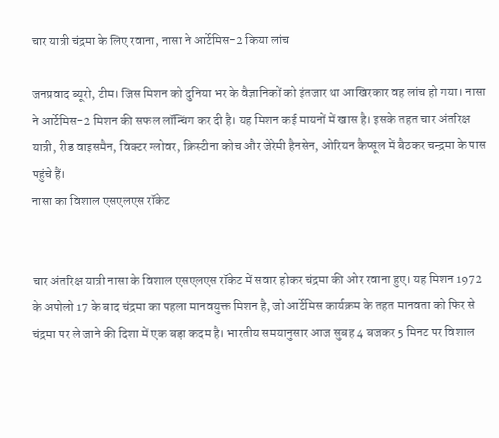चार यात्री चंद्रमा के लिए रवाना, नासा ने आर्टेमिस-2 किया लांच

जनप्रवाद ब्यूरो, टीम। जिस मिशन को दुनिया भर के वैज्ञानिकों को इंतजार था आखिरकार वह लांच हो गया। नासा ने आर्टेमिस-2 मिशन की सफल लॉन्चिंग कर दी है। यह मिशन कई मायनों में खास है। इसके तहत चार अंतरिक्ष यात्री, रीड वाइसमैन, विक्टर ग्लोवर, क्रिस्टीना कोच और जेरेमी हैनसेन, ओरियन कैप्सूल में बैठकर चन्द्रमा के पास पहुंचे हैं।
नासा का विशाल एसएलएस रॉकेट


चार अंतरिक्ष यात्री नासा के विशाल एसएलएस रॉकेट में सवार होकर चंद्रमा की ओर रवाना हुए। यह मिशन 1972 के अपोलो 17 के बाद चंद्रमा का पहला मानवयुक्त मिशन है, जो आर्टेमिस कार्यक्रम के तहत मानवता को फिर से चंद्रमा पर ले जाने की दिशा में एक बड़ा कदम है। भारतीय समयानुसार आज सुबह 4 बजकर 5 मिनट पर विशाल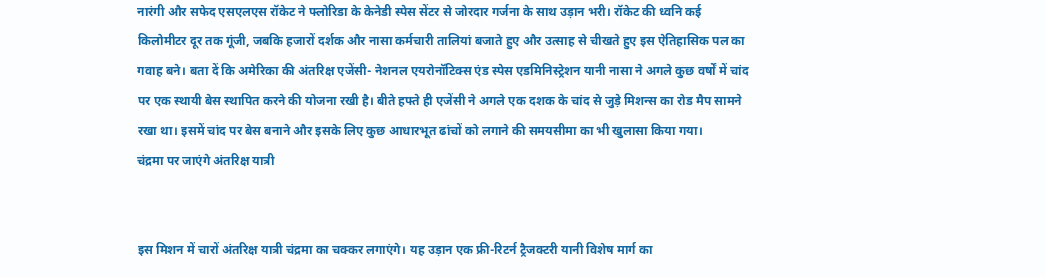नारंगी और सफेद एसएलएस रॉकेट ने फ्लोरिडा के केनेडी स्पेस सेंटर से जोरदार गर्जना के साथ उड़ान भरी। रॉकेट की ध्वनि कई किलोमीटर दूर तक गूंजी, जबकि हजारों दर्शक और नासा कर्मचारी तालियां बजाते हुए और उत्साह से चीखते हुए इस ऐतिहासिक पल का गवाह बने। बता दें कि अमेरिका की अंतरिक्ष एजेंसी- नेशनल एयरोनॉटिक्स एंड स्पेस एडमिनिस्ट्रेशन यानी नासा ने अगले कुछ वर्षों में चांद पर एक स्थायी बेस स्थापित करने की योजना रखी है। बीते हफ्ते ही एजेंसी ने अगले एक दशक के चांद से जुड़े मिशन्स का रोड मैप सामने रखा था। इसमें चांद पर बेस बनाने और इसके लिए कुछ आधारभूत ढांचों को लगाने की समयसीमा का भी खुलासा किया गया।
चंद्रमा पर जाएंगे अंतरिक्ष यात्री


इस मिशन में चारों अंतरिक्ष यात्री चंद्रमा का चक्कर लगाएंगे। यह उड़ान एक फ्री-रिटर्न ट्रैजक्टरी यानी विशेष मार्ग का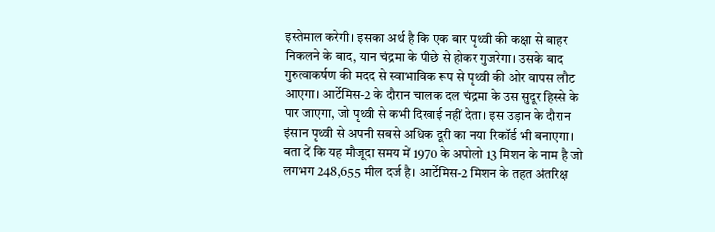इस्तेमाल करेगी। इसका अर्थ है कि एक बार पृथ्वी की कक्षा से बाहर निकलने के बाद, यान चंद्रमा के पीछे से होकर गुजरेगा। उसके बाद गुरुत्वाकर्षण की मदद से स्वाभाविक रूप से पृथ्वी की ओर वापस लौट आएगा। आर्टेमिस-2 के दौरान चालक दल चंद्रमा के उस सुदूर हिस्से के पार जाएगा, जो पृथ्वी से कभी दिखाई नहीं देता। इस उड़ान के दौरान इंसान पृथ्वी से अपनी सबसे अधिक दूरी का नया रिकॉर्ड भी बनाएगा। बता दें कि यह मौजूदा समय में 1970 के अपोलो 13 मिशन के नाम है जो लगभग 248,655 मील दर्ज है। आर्टेमिस-2 मिशन के तहत अंतरिक्ष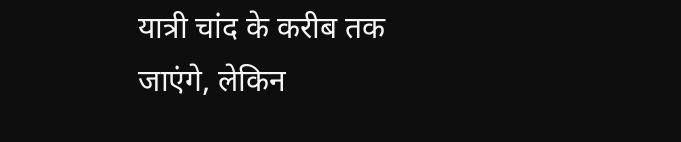यात्री चांद के करीब तक जाएंगे, लेकिन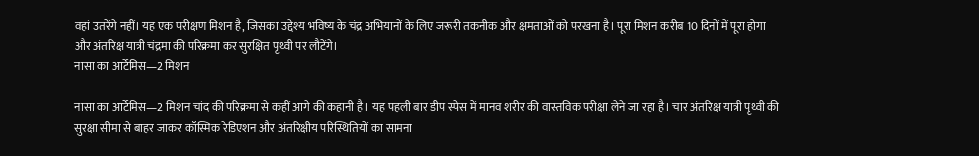वहां उतरेंगे नहीं। यह एक परीक्षण मिशन है, जिसका उद्देश्य भविष्य के चंद्र अभियानों के लिए जरूरी तकनीक और क्षमताओं को परखना है। पूरा मिशन करीब 10 दिनों में पूरा होगा और अंतरिक्ष यात्री चंद्रमा की परिक्रमा कर सुरक्षित पृथ्वी पर लौटेंगे।
नासा का आर्टेमिस—2 मिशन

नासा का आर्टेमिस—2 मिशन चांद की परिक्रमा से कहीं आगे की कहानी है। यह पहली बार डीप स्पेस में मानव शरीर की वास्तविक परीक्षा लेने जा रहा है। चार अंतरिक्ष यात्री पृथ्वी की सुरक्षा सीमा से बाहर जाकर कॉस्मिक रेडिएशन और अंतरिक्षीय परिस्थितियों का सामना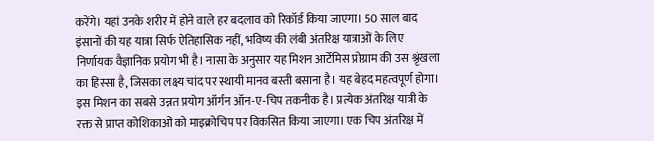करेंगे। यहां उनके शरीर में होने वाले हर बदलाव को रिकॉर्ड किया जाएगा। 50 साल बाद इंसानों की यह यात्रा सिर्फ ऐतिहासिक नहीं, भविष्य की लंबी अंतरिक्ष यात्राओं के लिए निर्णायक वैज्ञानिक प्रयोग भी है। नासा के अनुसार यह मिशन आर्टेमिस प्रोग्राम की उस श्रृंखला का हिस्सा है, जिसका लक्ष्य चांद पर स्थायी मानव बस्ती बसाना है। यह बेहद महत्वपूर्ण होगा। इस मिशन का सबसे उन्नत प्रयोग ऑर्गन ऑन-ए-चिप तकनीक है। प्रत्येक अंतरिक्ष यात्री के रक्त से प्राप्त कोशिकाओं को माइक्रोचिप पर विकसित किया जाएगा। एक चिप अंतरिक्ष में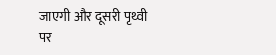जाएगी और दूसरी पृथ्वी पर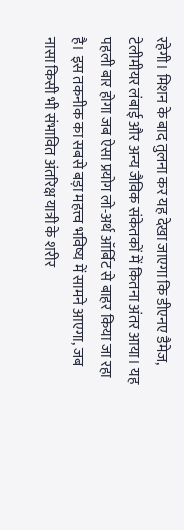रहेगी। मिशन के बाद तुलना कर यह देखा जाएगा कि डीएनए डैमेज, टेलीमीयर लंबाई और अन्य जैविक संकेतकों में कितना अंतर आया। यह पहली बार होगा जब ऐसा प्रयोग लो-अर्थ ऑर्बिट से बाहर किया जा रहा है। इस तकनीक का सबसे बड़ा महत्त्व भविष्य में सामने आएगा, जब नासा किसी भी संभावित अंतरिक्ष यात्री के शरीर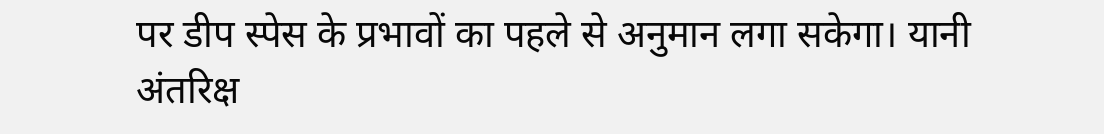पर डीप स्पेस के प्रभावों का पहले से अनुमान लगा सकेगा। यानी अंतरिक्ष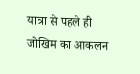यात्रा से पहले ही जोखिम का आकलन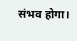संभव होगा।